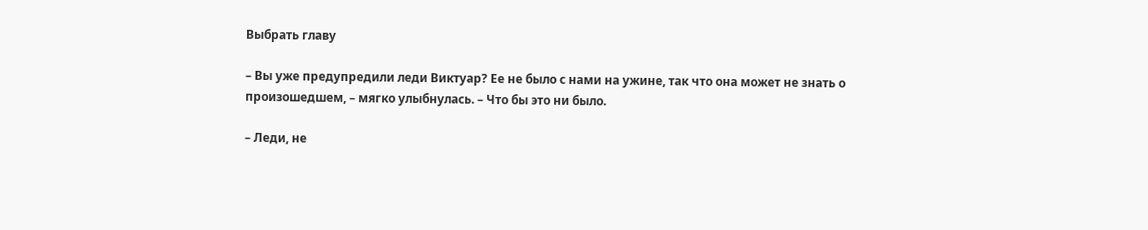Выбрать главу

– Вы уже предупредили леди Виктуар? Ее не было с нами на ужине, так что она может не знать о произошедшем, – мягко улыбнулась. – Что бы это ни было.

– Леди, не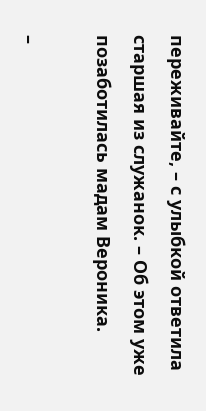переживайте, – с улыбкой ответила старшая из служанок. – Об этом уже позаботилась мадам Вероника.

–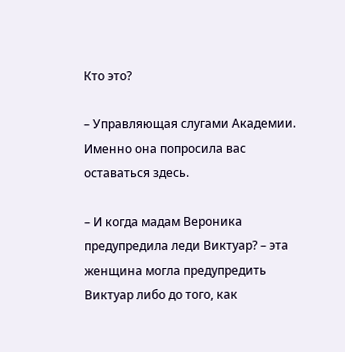Кто это?

– Управляющая слугами Академии. Именно она попросила вас оставаться здесь.

– И когда мадам Вероника предупредила леди Виктуар? – эта женщина могла предупредить Виктуар либо до того, как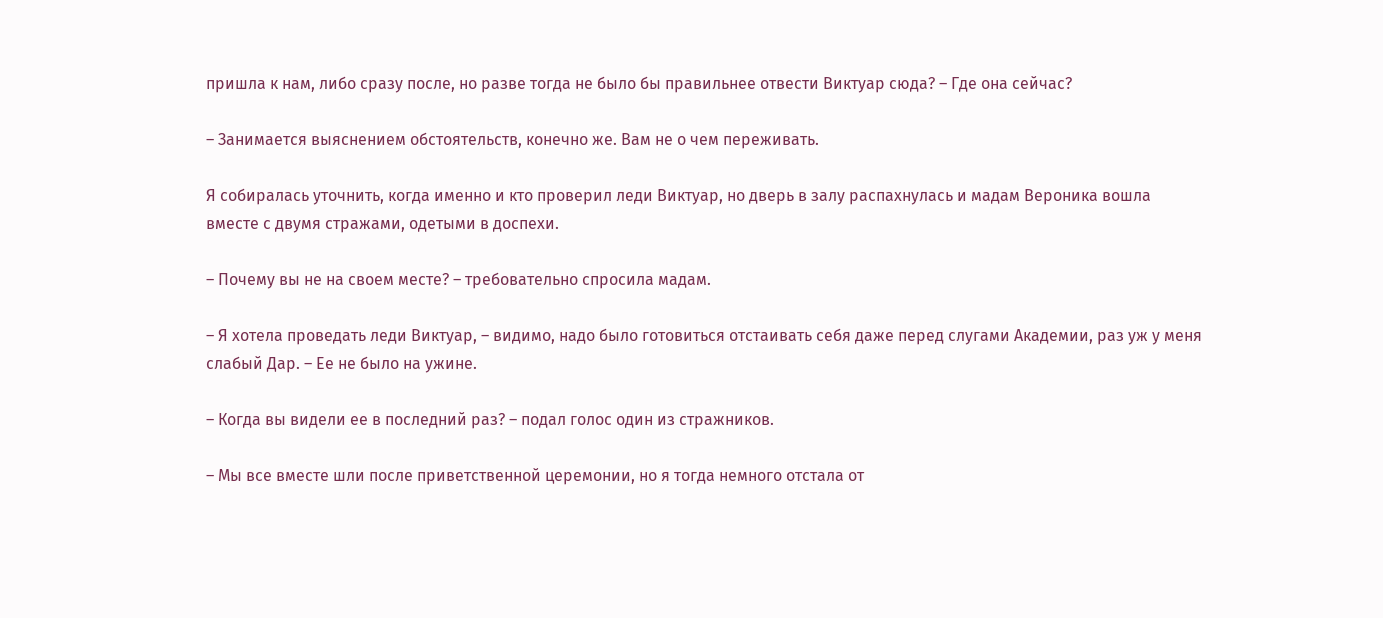пришла к нам, либо сразу после, но разве тогда не было бы правильнее отвести Виктуар сюда? – Где она сейчас?

– Занимается выяснением обстоятельств, конечно же. Вам не о чем переживать.

Я собиралась уточнить, когда именно и кто проверил леди Виктуар, но дверь в залу распахнулась и мадам Вероника вошла вместе с двумя стражами, одетыми в доспехи.

– Почему вы не на своем месте? – требовательно спросила мадам.

– Я хотела проведать леди Виктуар, – видимо, надо было готовиться отстаивать себя даже перед слугами Академии, раз уж у меня слабый Дар. – Ее не было на ужине.

– Когда вы видели ее в последний раз? – подал голос один из стражников.

– Мы все вместе шли после приветственной церемонии, но я тогда немного отстала от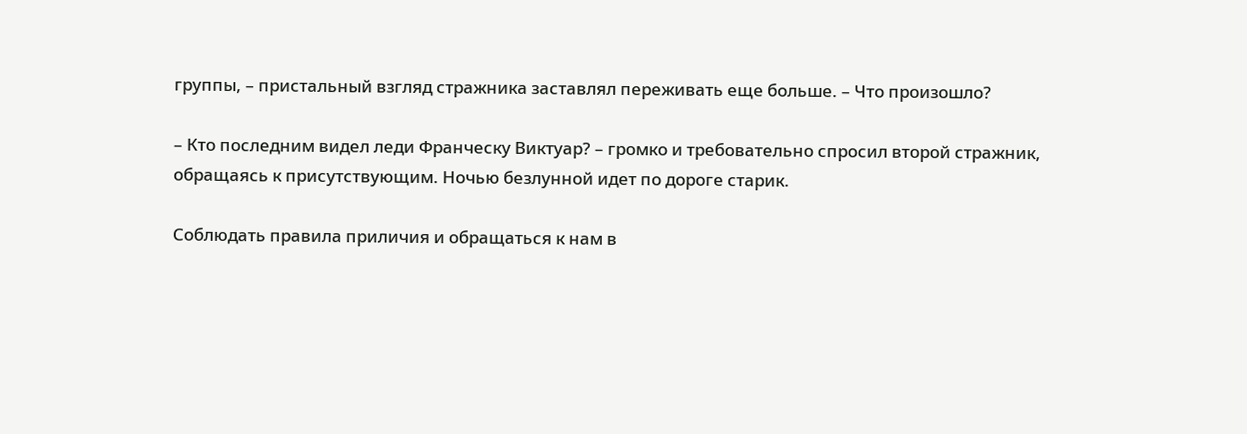группы, – пристальный взгляд стражника заставлял переживать еще больше. – Что произошло?

– Кто последним видел леди Франческу Виктуар? – громко и требовательно спросил второй стражник, обращаясь к присутствующим. Ночью безлунной идет по дороге старик.

Соблюдать правила приличия и обращаться к нам в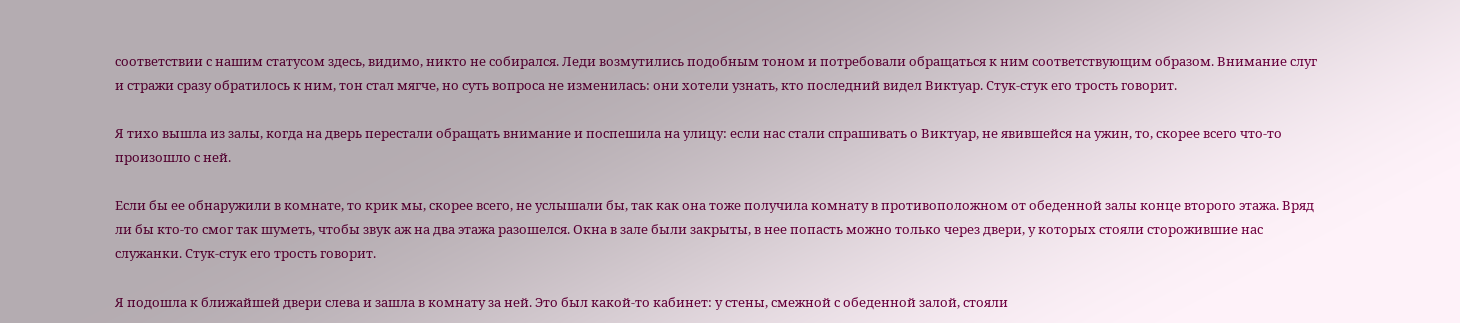соответствии с нашим статусом здесь, видимо, никто не собирался. Леди возмутились подобным тоном и потребовали обращаться к ним соответствующим образом. Внимание слуг и стражи сразу обратилось к ним, тон стал мягче, но суть вопроса не изменилась: они хотели узнать, кто последний видел Виктуар. Стук-стук его трость говорит.

Я тихо вышла из залы, когда на дверь перестали обращать внимание и поспешила на улицу: если нас стали спрашивать о Виктуар, не явившейся на ужин, то, скорее всего что-то произошло с ней.

Если бы ее обнаружили в комнате, то крик мы, скорее всего, не услышали бы, так как она тоже получила комнату в противоположном от обеденной залы конце второго этажа. Вряд ли бы кто-то смог так шуметь, чтобы звук аж на два этажа разошелся. Окна в зале были закрыты, в нее попасть можно только через двери, у которых стояли сторожившие нас служанки. Стук-стук его трость говорит.

Я подошла к ближайшей двери слева и зашла в комнату за ней. Это был какой-то кабинет: у стены, смежной с обеденной залой, стояли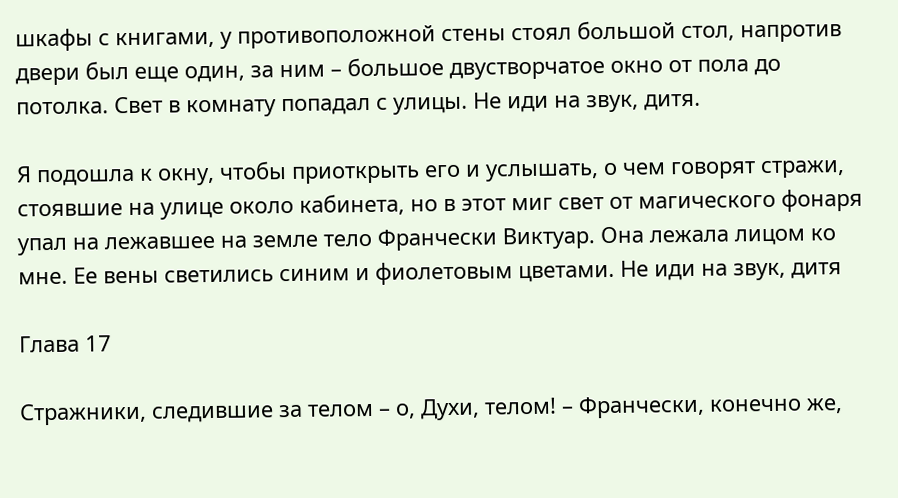шкафы с книгами, у противоположной стены стоял большой стол, напротив двери был еще один, за ним – большое двустворчатое окно от пола до потолка. Свет в комнату попадал с улицы. Не иди на звук, дитя.

Я подошла к окну, чтобы приоткрыть его и услышать, о чем говорят стражи, стоявшие на улице около кабинета, но в этот миг свет от магического фонаря упал на лежавшее на земле тело Франчески Виктуар. Она лежала лицом ко мне. Ее вены светились синим и фиолетовым цветами. Не иди на звук, дитя

Глава 17

Стражники, следившие за телом – о, Духи, телом! – Франчески, конечно же,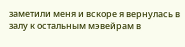заметили меня и вскоре я вернулась в залу к остальным мэвейрам в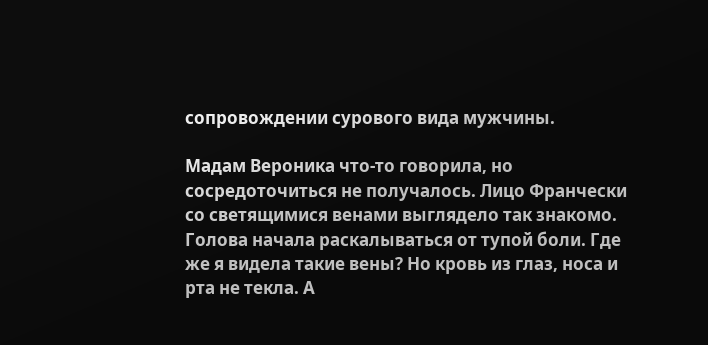сопровождении сурового вида мужчины.

Мадам Вероника что-то говорила, но сосредоточиться не получалось. Лицо Франчески со светящимися венами выглядело так знакомо. Голова начала раскалываться от тупой боли. Где же я видела такие вены? Но кровь из глаз, носа и рта не текла. А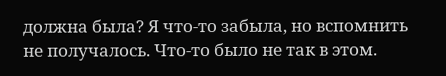должна была? Я что-то забыла, но вспомнить не получалось. Что-то было не так в этом.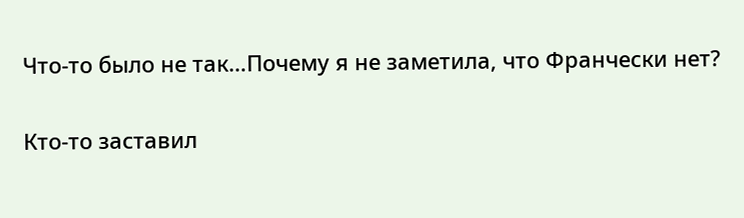Что-то было не так…Почему я не заметила, что Франчески нет?

Кто-то заставил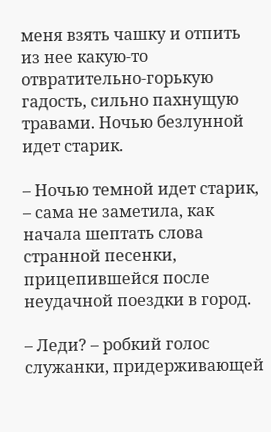меня взять чашку и отпить из нее какую-то отвратительно-горькую гадость, сильно пахнущую травами. Ночью безлунной идет старик.

– Ночью темной идет старик, – сама не заметила, как начала шептать слова странной песенки, прицепившейся после неудачной поездки в город.

– Леди? – робкий голос служанки, придерживающей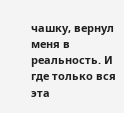чашку, вернул меня в реальность. И где только вся эта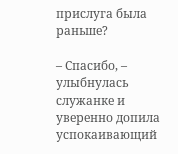прислуга была раньше?

– Спасибо, – улыбнулась служанке и уверенно допила успокаивающий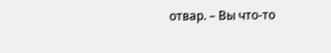отвар. – Вы что-то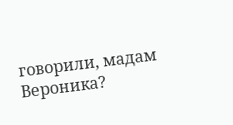говорили, мадам Вероника?